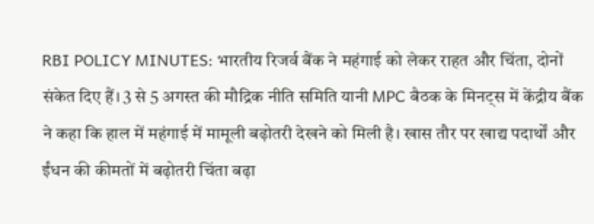RBI POLICY MINUTES: भारतीय रिजर्व बैंक ने महंगाई को लेकर राहत और चिंता, दोनों संकेत दिए हैं। 3 से 5 अगस्त की मौद्रिक नीति समिति यानी MPC बैठक के मिनट्स में केंद्रीय बैंक ने कहा कि हाल में महंगाई में मामूली बढ़ोतरी देखने को मिली है। खास तौर पर खाद्य पदार्थों और ईंधन की कीमतों में बढ़ोतरी चिंता बढ़ा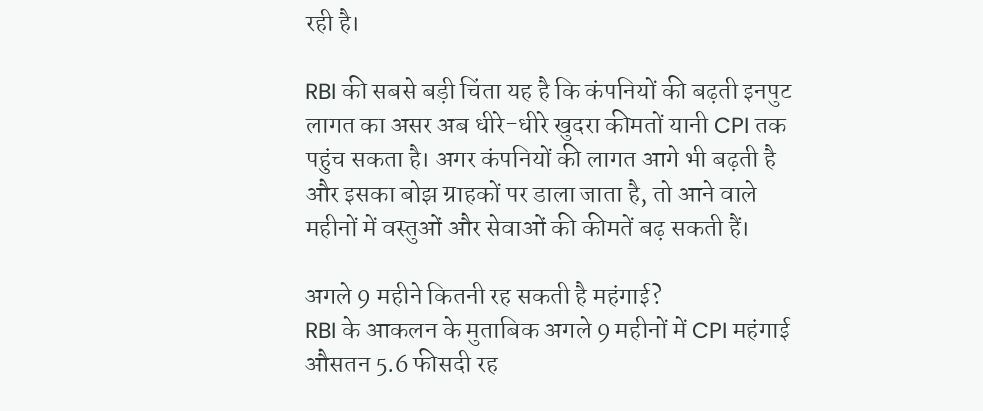रही है।

RBI की सबसे बड़ी चिंता यह है कि कंपनियों की बढ़ती इनपुट लागत का असर अब धीरे-धीरे खुदरा कीमतों यानी CPI तक पहुंच सकता है। अगर कंपनियों की लागत आगे भी बढ़ती है और इसका बोझ ग्राहकों पर डाला जाता है, तो आने वाले महीनों में वस्तुओं और सेवाओं की कीमतें बढ़ सकती हैं।

अगले 9 महीने कितनी रह सकती है महंगाई?
RBI के आकलन के मुताबिक अगले 9 महीनों में CPI महंगाई औसतन 5.6 फीसदी रह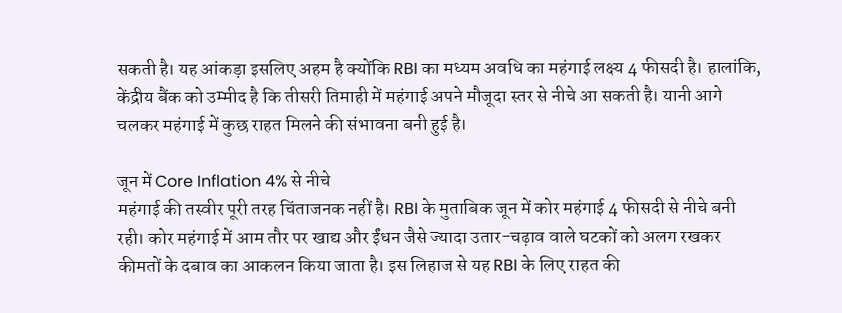सकती है। यह आंकड़ा इसलिए अहम है क्योंकि RBI का मध्यम अवधि का महंगाई लक्ष्य 4 फीसदी है। हालांकि, केंद्रीय बैंक को उम्मीद है कि तीसरी तिमाही में महंगाई अपने मौजूदा स्तर से नीचे आ सकती है। यानी आगे चलकर महंगाई में कुछ राहत मिलने की संभावना बनी हुई है।

जून में Core Inflation 4% से नीचे
महंगाई की तस्वीर पूरी तरह चिंताजनक नहीं है। RBI के मुताबिक जून में कोर महंगाई 4 फीसदी से नीचे बनी रही। कोर महंगाई में आम तौर पर खाद्य और ईंधन जैसे ज्यादा उतार-चढ़ाव वाले घटकों को अलग रखकर कीमतों के दबाव का आकलन किया जाता है। इस लिहाज से यह RBI के लिए राहत की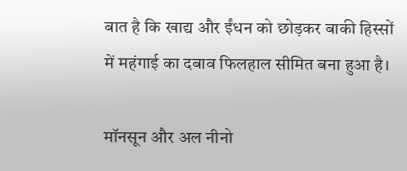बात है कि खाद्य और ईंधन को छोड़कर बाकी हिस्सों में महंगाई का दबाव फिलहाल सीमित बना हुआ है।

मॉनसून और अल नीनो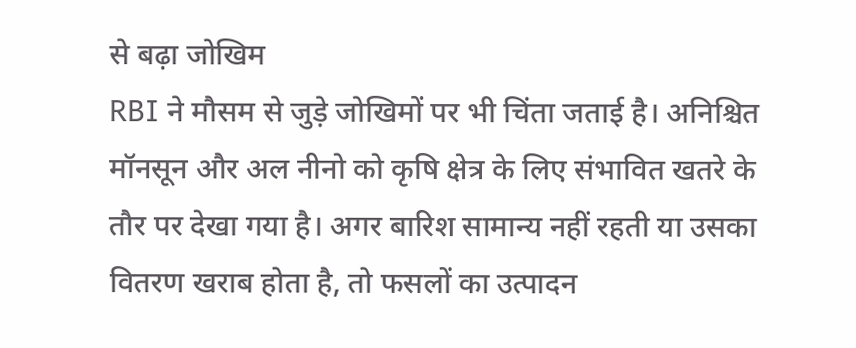से बढ़ा जोखिम
RBI ने मौसम से जुड़े जोखिमों पर भी चिंता जताई है। अनिश्चित मॉनसून और अल नीनो को कृषि क्षेत्र के लिए संभावित खतरे के तौर पर देखा गया है। अगर बारिश सामान्य नहीं रहती या उसका वितरण खराब होता है, तो फसलों का उत्पादन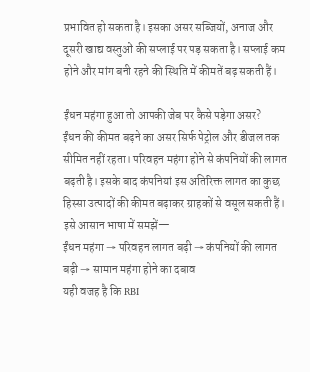प्रभावित हो सकता है। इसका असर सब्जियों, अनाज और दूसरी खाद्य वस्तुओं की सप्लाई पर पड़ सकता है। सप्लाई कम होने और मांग बनी रहने की स्थिति में कीमतें बढ़ सकती हैं।

ईंधन महंगा हुआ तो आपकी जेब पर कैसे पड़ेगा असर?
ईंधन की कीमत बढ़ने का असर सिर्फ पेट्रोल और डीजल तक सीमित नहीं रहता। परिवहन महंगा होने से कंपनियों की लागत बढ़ती है। इसके बाद कंपनियां इस अतिरिक्त लागत का कुछ हिस्सा उत्पादों की कीमत बढ़ाकर ग्राहकों से वसूल सकती हैं।
इसे आसान भाषा में समझें—
ईंधन महंगा → परिवहन लागत बढ़ी → कंपनियों की लागत बढ़ी → सामान महंगा होने का दबाव
यही वजह है कि RBI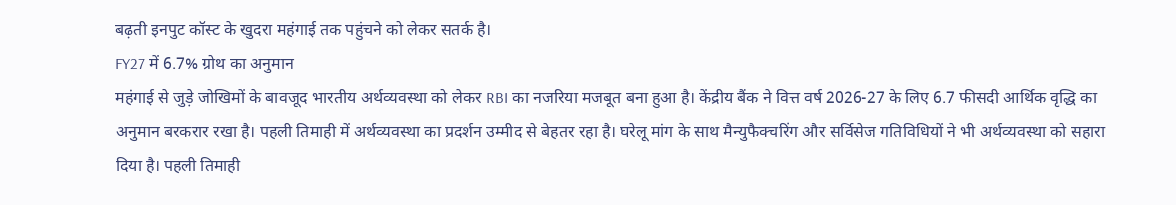बढ़ती इनपुट कॉस्ट के खुदरा महंगाई तक पहुंचने को लेकर सतर्क है।
FY27 में 6.7% ग्रोथ का अनुमान
महंगाई से जुड़े जोखिमों के बावजूद भारतीय अर्थव्यवस्था को लेकर RBI का नजरिया मजबूत बना हुआ है। केंद्रीय बैंक ने वित्त वर्ष 2026-27 के लिए 6.7 फीसदी आर्थिक वृद्धि का अनुमान बरकरार रखा है। पहली तिमाही में अर्थव्यवस्था का प्रदर्शन उम्मीद से बेहतर रहा है। घरेलू मांग के साथ मैन्युफैक्चरिंग और सर्विसेज गतिविधियों ने भी अर्थव्यवस्था को सहारा दिया है। पहली तिमाही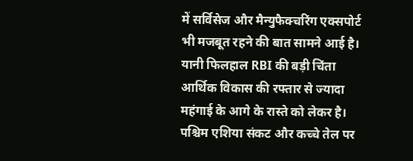में सर्विसेज और मैन्युफैक्चरिंग एक्सपोर्ट भी मजबूत रहने की बात सामने आई है। यानी फिलहाल RBI की बड़ी चिंता आर्थिक विकास की रफ्तार से ज्यादा महंगाई के आगे के रास्ते को लेकर है।
पश्चिम एशिया संकट और कच्चे तेल पर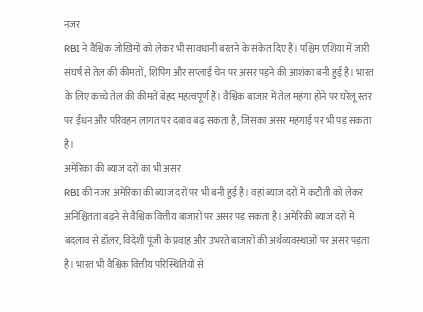नजर
RBI ने वैश्विक जोखिमों को लेकर भी सावधानी बरतने के संकेत दिए हैं। पश्चिम एशिया में जारी संघर्ष से तेल की कीमतों, शिपिंग और सप्लाई चेन पर असर पड़ने की आशंका बनी हुई है। भारत के लिए कच्चे तेल की कीमतें बेहद महत्वपूर्ण हैं। वैश्विक बाजार में तेल महंगा होने पर घरेलू स्तर पर ईंधन और परिवहन लागत पर दबाव बढ़ सकता है, जिसका असर महंगाई पर भी पड़ सकता है।
अमेरिका की ब्याज दरों का भी असर
RBI की नजर अमेरिका की ब्याज दरों पर भी बनी हुई है। वहां ब्याज दरों में कटौती को लेकर अनिश्चितता बढ़ने से वैश्विक वित्तीय बाजारों पर असर पड़ सकता है। अमेरिकी ब्याज दरों में बदलाव से डॉलर, विदेशी पूंजी के प्रवाह और उभरते बाजारों की अर्थव्यवस्थाओं पर असर पड़ता है। भारत भी वैश्विक वित्तीय परिस्थितियों से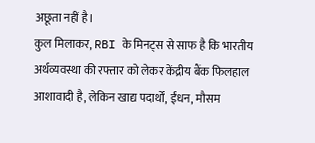अछूता नहीं है।
कुल मिलाकर, RBI के मिनट्स से साफ है कि भारतीय अर्थव्यवस्था की रफ्तार को लेकर केंद्रीय बैंक फिलहाल आशावादी है, लेकिन खाद्य पदार्थों, ईंधन, मौसम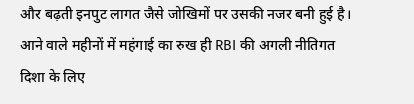और बढ़ती इनपुट लागत जैसे जोखिमों पर उसकी नजर बनी हुई है। आने वाले महीनों में महंगाई का रुख ही RBI की अगली नीतिगत दिशा के लिए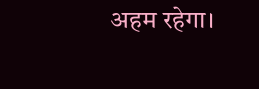अहम रहेगा।